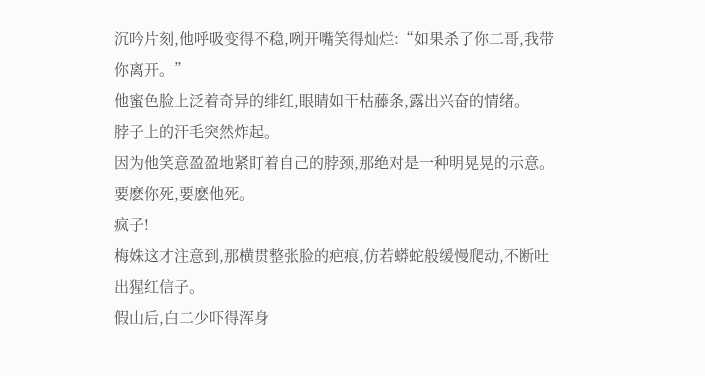沉吟片刻,他呼吸变得不稳,咧开嘴笑得灿烂:“如果杀了你二哥,我带你离开。”
他蜜色脸上泛着奇异的绯红,眼睛如干枯藤条,露出兴奋的情绪。
脖子上的汗毛突然炸起。
因为他笑意盈盈地紧盯着自己的脖颈,那绝对是一种明晃晃的示意。
要麽你死,要麽他死。
疯子!
梅姝这才注意到,那横贯整张脸的疤痕,仿若蟒蛇般缓慢爬动,不断吐出猩红信子。
假山后,白二少吓得浑身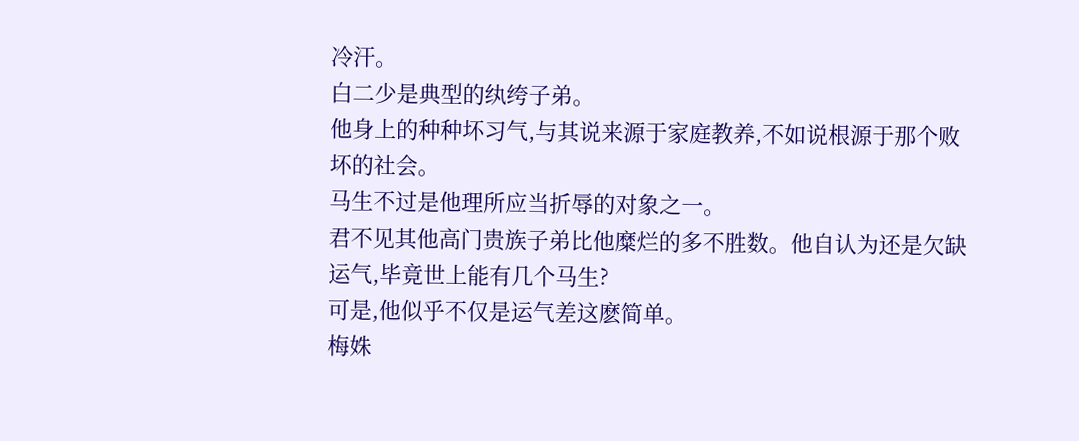冷汗。
白二少是典型的纨绔子弟。
他身上的种种坏习气,与其说来源于家庭教养,不如说根源于那个败坏的社会。
马生不过是他理所应当折辱的对象之一。
君不见其他高门贵族子弟比他糜烂的多不胜数。他自认为还是欠缺运气,毕竟世上能有几个马生?
可是,他似乎不仅是运气差这麽简单。
梅姝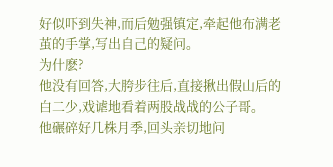好似吓到失神,而后勉强镇定,牵起他布满老茧的手掌,写出自己的疑问。
为什麽?
他没有回答,大胯步往后,直接揪出假山后的白二少,戏谑地看着两股战战的公子哥。
他碾碎好几株月季,回头亲切地问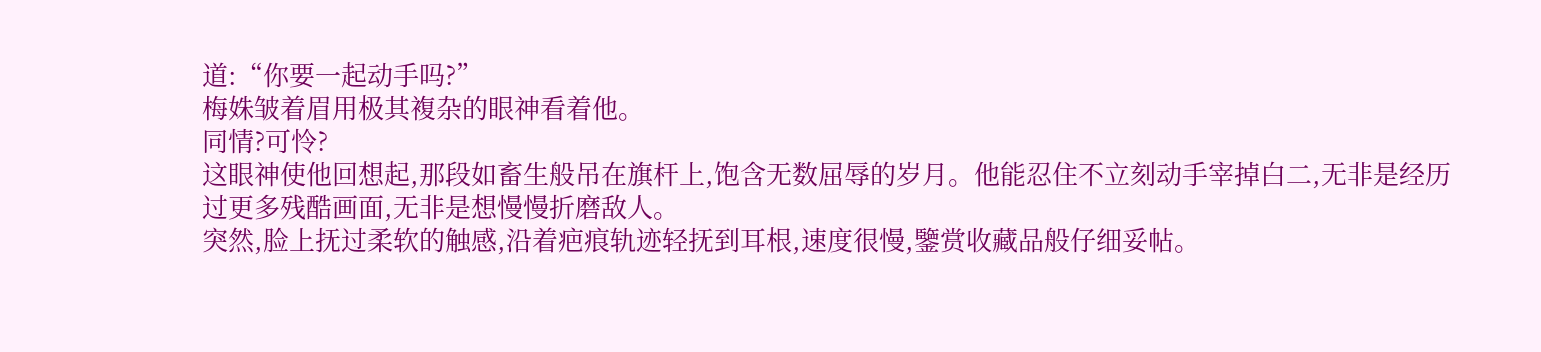道:“你要一起动手吗?”
梅姝皱着眉用极其複杂的眼神看着他。
同情?可怜?
这眼神使他回想起,那段如畜生般吊在旗杆上,饱含无数屈辱的岁月。他能忍住不立刻动手宰掉白二,无非是经历过更多残酷画面,无非是想慢慢折磨敌人。
突然,脸上抚过柔软的触感,沿着疤痕轨迹轻抚到耳根,速度很慢,鑒赏收藏品般仔细妥帖。